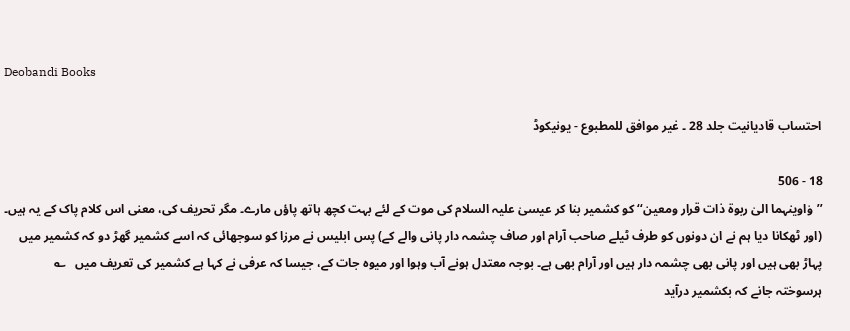Deobandi Books

احتساب قادیانیت جلد 28 ۔ غیر موافق للمطبوع - یونیکوڈ

18 - 506
’’وٰاوینہما الیٰ ربوۃ ذات قرار ومعین‘‘ کو کشمیر بنا کر عیسیٰ علیہ السلام کی موت کے لئے بہت کچھ ہاتھ پاؤں مارے۔ مگر تحریف کی، معنی اس کلام پاک کے یہ ہیں۔ (اور ٹھکانا دیا ہم نے ان دونوں کو طرف ٹیلے صاحب آرام اور صاف چشمہ دار پانی والے کے) پس ابلیس نے مرزا کو سوجھائی کہ اسے کشمیر گھڑ دو کہ کشمیر میں پہاڑ بھی ہیں اور پانی بھی چشمہ دار ہیں اور آرام بھی ہے۔ بوجہ معتدل ہونے آب وہوا اور میوہ جات کے، جیسا کہ عرفی نے کہا ہے کشمیر کی تعریف میں   ؎
ہرسوختہ جانے کہ بکشمیر درآید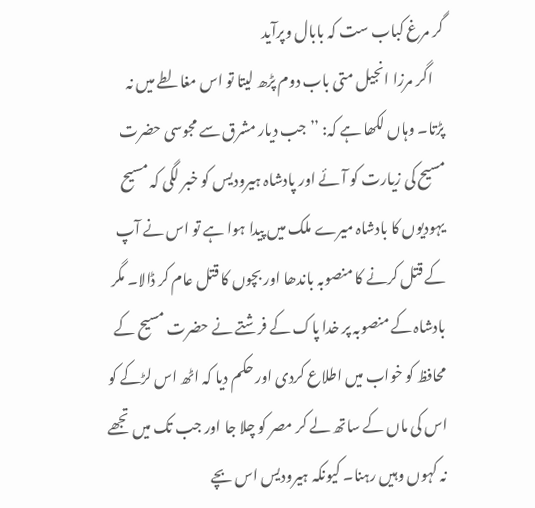گر مرغ کباب ست کہ بابال وپرآید
    اگر مرزا انجیل متی باب دوم پڑھ لیتا تو اس مغالطے میں نہ پڑتا۔ وہاں لکھا ہے کہ: ’’جب دیار مشرق سے مجوسی حضرت مسیح کی زیارت کو آئے اور پادشاہ ہیرودیس کو خبر لگی کہ مسیح یہودیوں کا بادشاہ میرے ملک میں پیدا ہوا ہے تو اس نے آپ کے قتل کرنے کا منصوبہ باندھا اور بچوں کا قتل عام کر ڈالا۔ مگر بادشاہ کے منصوبہ پر خدا پاک کے فرشتے نے حضرت مسیح کے محافظ کو خواب میں اطلاع کردی اور حکم دیا کہ اٹھ اس لڑکے کو اس کی ماں کے ساتھ لے کر مصر کو چلا جا اور جب تک میں تجھے نہ کہوں وہیں رہنا۔ کیونکہ ہیرودیس اس بچے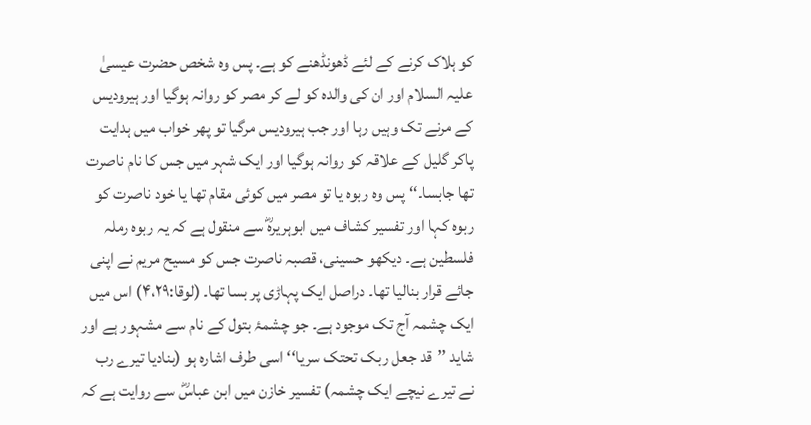کو ہلاک کرنے کے لئے ڈھونڈھنے کو ہے۔ پس وہ شخص حضرت عیسیٰ علیہ السلام اور ان کی والدہ کو لے کر مصر کو روانہ ہوگیا اور ہیرودیس کے مرنے تک وہیں رہا اور جب ہیرودیس مرگیا تو پھر خواب میں ہدایت پاکر گلیل کے علاقہ کو روانہ ہوگیا اور ایک شہر میں جس کا نام ناصرت تھا جابسا۔‘‘ پس وہ ربوہ یا تو مصر میں کوئی مقام تھا یا خود ناصرت کو ربوہ کہا اور تفسیر کشاف میں ابوہریرہؓ سے منقول ہے کہ یہ ربوہ رملہ فلسطین ہے۔ دیکھو حسینی، قصبہ ناصرت جس کو مسیح مریم نے اپنی جائے قرار بنالیا تھا۔ دراصل ایک پہاڑی پر بسا تھا۔ (لوقا:۴،۲۹) اس میں ایک چشمہ آج تک موجود ہے۔ جو چشمۂ بتول کے نام سے مشہور ہے اور شاید ’’قد جعل ربک تحتک سریا‘‘ اسی طرف اشارہ ہو (بنادیا تیرے رب نے تیرے نیچے ایک چشمہ) تفسیر خازن میں ابن عباسؓ سے روایت ہے کہ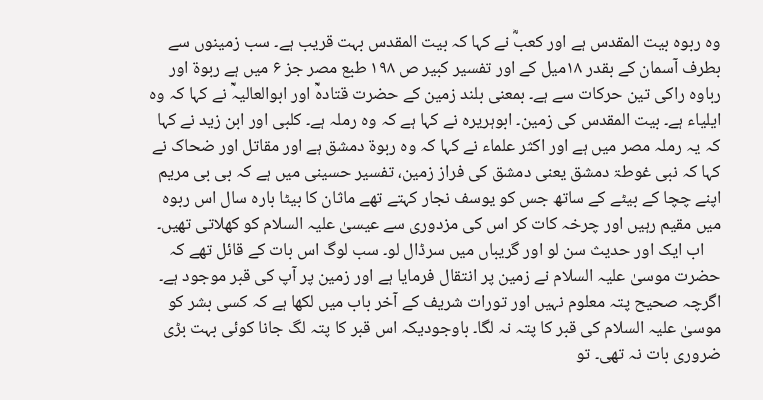وہ ربوہ بیت المقدس ہے اور کعبؓ نے کہا کہ بیت المقدس بہت قریب ہے۔ سب زمینوں سے بطرف آسمان کے بقدر ۱۸میل کے اور تفسیر کبیر ص ۱۹۸ طبع مصر جز ۶ میں ہے ربوۃ اور رباوہ راکی تین حرکات سے ہے۔ بمعنی بلند زمین کے حضرت قتادہؒ اور ابوالعالیہؒ نے کہا کہ وہ ایلیاء ہے۔ بیت المقدس کی زمین۔ ابوہریرہ نے کہا ہے کہ وہ رملہ ہے۔ کلبی اور ابن زید نے کہا کہ یہ رملہ مصر میں ہے اور اکثر علماء نے کہا کہ وہ ربوۃ دمشق ہے اور مقاتل اور ضحاک نے کہا کہ نبی غوطۃ دمشق یعنی دمشق کی فراز زمین، تفسیر حسینی میں ہے کہ بی بی مریم اپنے چچا کے بیٹے کے ساتھ جس کو یوسف نجار کہتے تھے ماثان کا بیٹا بارہ سال اس ربوہ میں مقیم رہیں اور چرخہ کات کر اس کی مزدوری سے عیسیٰ علیہ السلام کو کھلاتی تھیں۔
    اب ایک اور حدیث سن لو اور گریباں میں سرڈال لو۔ سب لوگ اس بات کے قائل تھے کہ حضرت موسیٰ علیہ السلام نے زمین پر انتقال فرمایا ہے اور زمین پر آپ کی قبر موجود ہے۔ اگرچہ صحیح پتہ معلوم نہیں اور تورات شریف کے آخر باب میں لکھا ہے کہ کسی بشر کو موسیٰ علیہ السلام کی قبر کا پتہ نہ لگا۔ باوجودیکہ اس قبر کا پتہ لگ جانا کوئی بہت بڑی ضروری بات نہ تھی۔ تو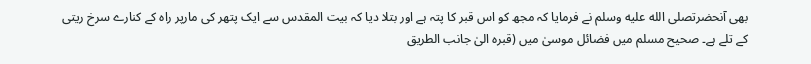بھی آنحضرتصلى الله عليه وسلم نے فرمایا کہ مجھ کو اس قبر کا پتہ ہے اور بتلا دیا کہ بیت المقدس سے ایک پتھر کی مارپر راہ کے کنارے سرخ ریتی کے تلے ہے۔ صحیح مسلم میں فضائل موسیٰ میں (قبرہ الیٰ جانب الطریق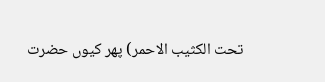تحت الکثیب الاحمر) پھر کیوں حضرت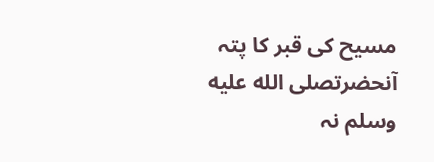مسیح کی قبر کا پتہ آنحضرتصلى الله عليه وسلم نہ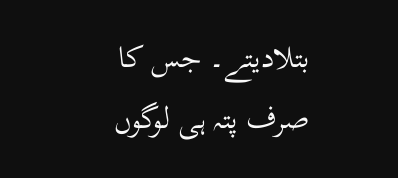بتلادیتے۔ جس کا صرف پتہ ہی لوگوں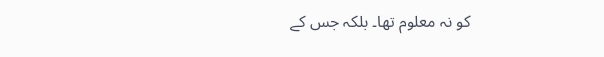کو نہ معلوم تھا۔ بلکہ جس کے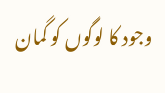وجود کا لوگوں کو گمان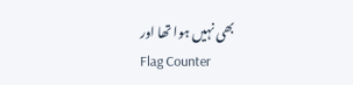بھی نہیں ہوا تھا اور
Flag Counter